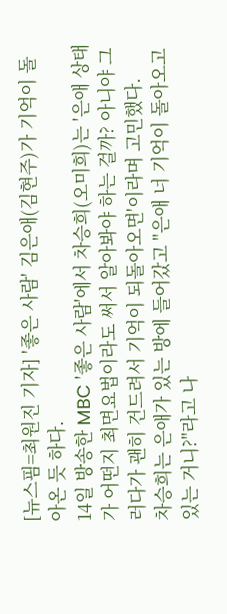[뉴스핌=최원진 기자] '좋은 사람' 김은애(김현주)가 기억이 돌아온 듯 하다.
14일 방송한 MBC '좋은 사람'에서 차승희(오미희)는 '은애 상태가 어떤지 최면요법이라도 써서 알아봐야 하는 걸까? 아니야 그러다가 괜히 건드려서 기억이 되돌아오면'이라며 고민했다.
차승희는 은애가 있는 방에 들어갔고 "은애 너 기억이 돌아오고 있는 거니?"라고 나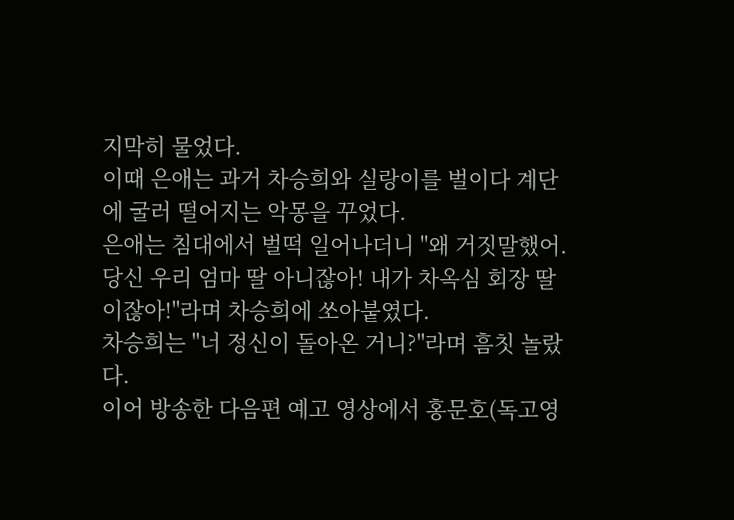지막히 물었다.
이때 은애는 과거 차승희와 실랑이를 벌이다 계단에 굴러 떨어지는 악몽을 꾸었다.
은애는 침대에서 벌떡 일어나더니 "왜 거짓말했어. 당신 우리 엄마 딸 아니잖아! 내가 차옥심 회장 딸이잖아!"라며 차승희에 쏘아붙였다.
차승희는 "너 정신이 돌아온 거니?"라며 흠칫 놀랐다.
이어 방송한 다음편 예고 영상에서 홍문호(독고영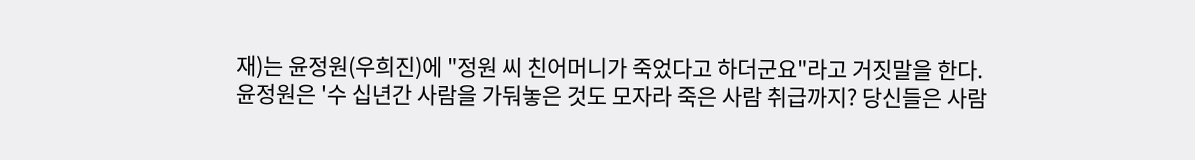재)는 윤정원(우희진)에 "정원 씨 친어머니가 죽었다고 하더군요"라고 거짓말을 한다.
윤정원은 '수 십년간 사람을 가둬놓은 것도 모자라 죽은 사람 취급까지? 당신들은 사람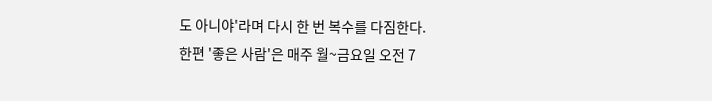도 아니야'라며 다시 한 번 복수를 다짐한다.
한편 '좋은 사람'은 매주 월~금요일 오전 7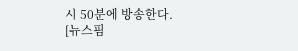시 50분에 방송한다.
[뉴스핌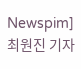Newspim] 최원진 기자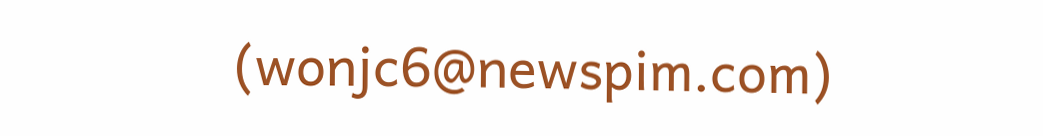(wonjc6@newspim.com)